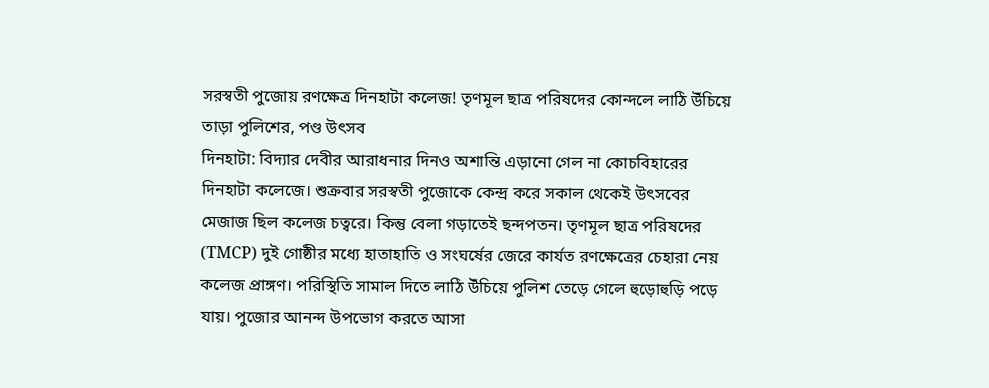সরস্বতী পুজোয় রণক্ষেত্র দিনহাটা কলেজ! তৃণমূল ছাত্র পরিষদের কোন্দলে লাঠি উঁচিয়ে তাড়া পুলিশের, পণ্ড উৎসব
দিনহাটা: বিদ্যার দেবীর আরাধনার দিনও অশান্তি এড়ানো গেল না কোচবিহারের দিনহাটা কলেজে। শুক্রবার সরস্বতী পুজোকে কেন্দ্র করে সকাল থেকেই উৎসবের মেজাজ ছিল কলেজ চত্বরে। কিন্তু বেলা গড়াতেই ছন্দপতন। তৃণমূল ছাত্র পরিষদের (TMCP) দুই গোষ্ঠীর মধ্যে হাতাহাতি ও সংঘর্ষের জেরে কার্যত রণক্ষেত্রের চেহারা নেয় কলেজ প্রাঙ্গণ। পরিস্থিতি সামাল দিতে লাঠি উঁচিয়ে পুলিশ তেড়ে গেলে হুড়োহুড়ি পড়ে যায়। পুজোর আনন্দ উপভোগ করতে আসা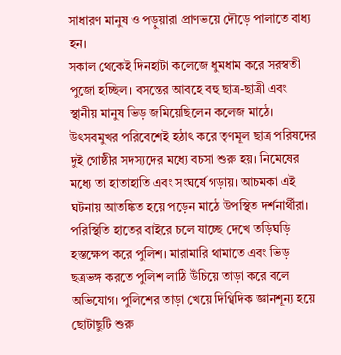সাধারণ মানুষ ও পড়ুয়ারা প্রাণভয়ে দৌড়ে পালাতে বাধ্য হন।
সকাল থেকেই দিনহাটা কলেজে ধুমধাম করে সরস্বতী পুজো হচ্ছিল। বসন্তের আবহে বহু ছাত্র-ছাত্রী এবং স্থানীয় মানুষ ভিড় জমিয়েছিলেন কলেজ মাঠে। উৎসবমুখর পরিবেশেই হঠাৎ করে তৃণমূল ছাত্র পরিষদের দুই গোষ্ঠীর সদস্যদের মধ্যে বচসা শুরু হয়। নিমেষের মধ্যে তা হাতাহাতি এবং সংঘর্ষে গড়ায়। আচমকা এই ঘটনায় আতঙ্কিত হয়ে পড়েন মাঠে উপস্থিত দর্শনার্থীরা।
পরিস্থিতি হাতের বাইরে চলে যাচ্ছে দেখে তড়িঘড়ি হস্তক্ষেপ করে পুলিশ। মারামারি থামাতে এবং ভিড় ছত্রভঙ্গ করতে পুলিশ লাঠি উঁচিয়ে তাড়া করে বলে অভিযোগ। পুলিশের তাড়া খেয়ে দিগ্বিদিক জ্ঞানশূন্য হয়ে ছোটাছুটি শুরু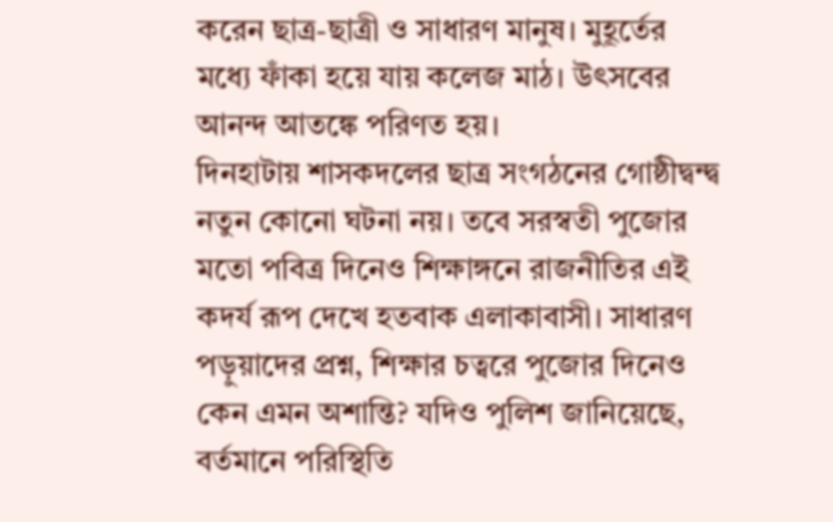করেন ছাত্র-ছাত্রী ও সাধারণ মানুষ। মুহূর্তের মধ্যে ফাঁকা হয়ে যায় কলেজ মাঠ। উৎসবের আনন্দ আতঙ্কে পরিণত হয়।
দিনহাটায় শাসকদলের ছাত্র সংগঠনের গোষ্ঠীদ্বন্দ্ব নতুন কোনো ঘটনা নয়। তবে সরস্বতী পুজোর মতো পবিত্র দিনেও শিক্ষাঙ্গনে রাজনীতির এই কদর্য রূপ দেখে হতবাক এলাকাবাসী। সাধারণ পড়ুয়াদের প্রশ্ন, শিক্ষার চত্বরে পুজোর দিনেও কেন এমন অশান্তি? যদিও পুলিশ জানিয়েছে, বর্তমানে পরিস্থিতি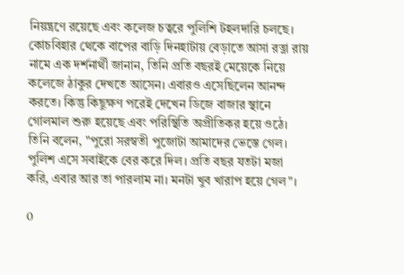নিয়ন্ত্রণে রয়েছে এবং কলেজ চত্বরে পুলিশি টহলদারি চলছে।
কোচবিহার থেকে বাপের বাড়ি দিনহাটায় বেড়াতে আসা রত্না রায় নামে এক দর্শনার্থী জানান, তিনি প্রতি বছরই মেয়েকে নিয়ে কলেজে ঠাকুর দেখতে আসেন। এবারও এসেছিলেন আনন্দ করতে। কিন্তু কিছুক্ষণ পরেই দেখেন ডিজে বাজার স্থানে গোলমাল শুরু হয়েছে এবং পরিস্থিতি অপ্রীতিকর হয়ে ওঠে। তিনি বলেন, "পুরো সরস্বতী পুজোটা আমাদের ভেস্তে গেল। পুলিশ এসে সবাইকে বের করে দিল। প্রতি বছর যতটা মজা করি, এবার আর তা পারলাম না। মনটা খুব খারাপ হয়ে গেল"।

0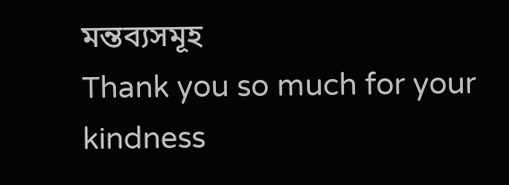মন্তব্যসমূহ
Thank you so much for your kindness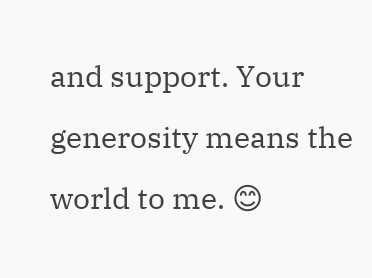and support. Your generosity means the world to me. 😊